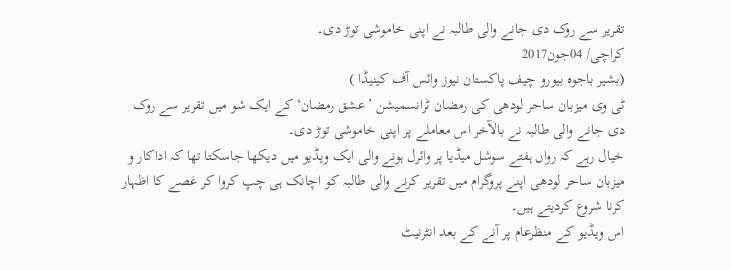تقریر سے روک دی جانے والی طالبہ نے اپنی خاموشی توڑ دی۔
کراچی/ 04جون2017
(بشیر باجوہ بیورو چیف پاکستان نیوز وائس آف کینیڈا )
ٹی وی میزبان ساحر لودھی کی رمضان ٹرانسمیشن ’عشق رمضان‘ کے ایک شو میں تقریر سے روک دی جانے والی طالبہ نے بالآخر اس معاملے پر اپنی خاموشی توڑ دی۔
خیال رہے کہ رواں ہفتے سوشل میڈیا پر وائرل ہونے والی ایک ویڈیو میں دیکھا جاسکتا تھا کہ اداکار و میزبان ساحر لودھی اپنے پروگرام میں تقریر کرنے والی طالبہ کو اچانک ہی چپ کروا کر غصے کا اظہار کرنا شروع کردیتے ہیں۔
اس ویڈیو کے منظرعام پر آنے کے بعد انٹرنیٹ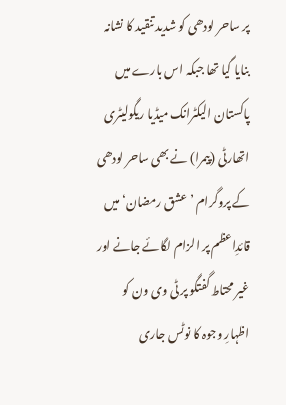پر ساحر لودھی کو شدید تنقید کا نشانہ بنایا گیا تھا جبکہ اس بارے میں پاکستان الیکٹرانک میڈیا ریگولیٹری اتھارٹی (پیمرا) نے بھی ساحر لودھی کے پروگرام ’عشق رمضان‘ میں قائدِاعظم پر الزام لگائے جانے اور غیر محتاط گفتگو پر ٹی وی ون کو اظہارِ وجوہ کا نوٹس جاری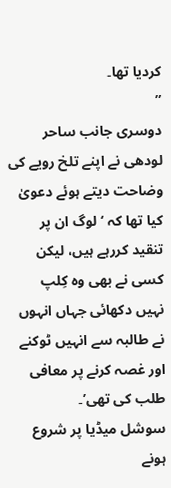کردیا تھا۔
”
دوسری جانب ساحر لودھی نے اپنے تلخ رویے کی وضاحت دیتے ہوئے دعویٰ کیا تھا کہ ‘لوگ ان پر تنقید کررہے ہیں، لیکن کسی نے بھی وہ کِلپ نہیں دکھائی جہاں انہوں نے طالبہ سے انہیں ٹوکنے اور غصہ کرنے پر معافی طلب کی تھی’۔
سوشل میڈیا پر شروع ہونے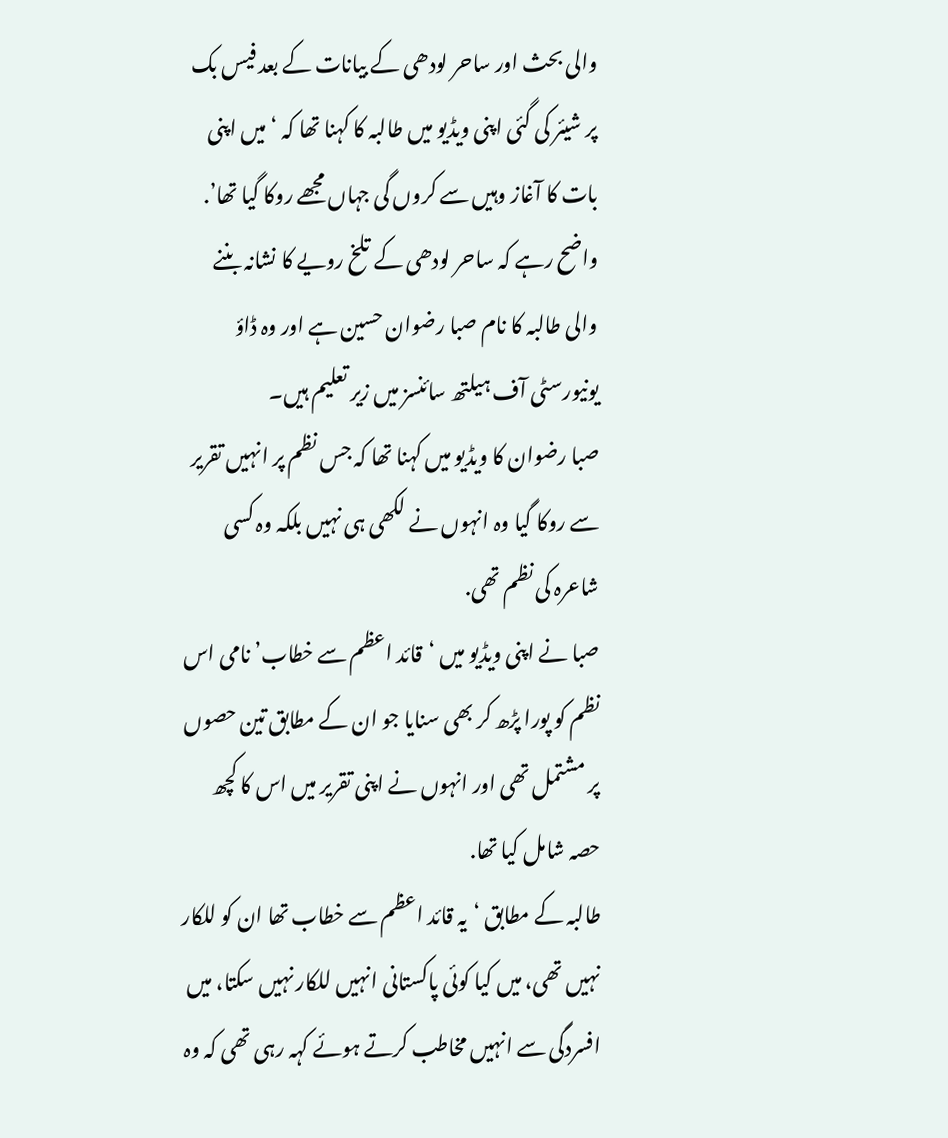والی بحث اور ساحر لودھی کے بیانات کے بعد فیس بک پر شیئر کی گئی اپنی ویڈیو میں طالبہ کا کہنا تھا کہ ‘میں اپنی بات کا آغاز وہیں سے کروں گی جہاں مجھے روکا گیا تھا’.
واضح رہے کہ ساحر لودھی کے تلخ رویے کا نشانہ بننے والی طالبہ کا نام صبا رضوان حسین ہے اور وہ ڈاؤ یونیورسٹی آف ہیلتھ سائنسز میں زیر تعلیم ہیں۔
صبا رضوان کا ویڈیو میں کہنا تھا کہ جس نظم پر انہیں تقریر سے روکا گیا وہ انہوں نے لکھی ہی نہیں بلکہ وہ کسی شاعرہ کی نظم تھی.
صبا نے اپنی ویڈیو میں ‘قائد اعظم سے خطاب’ نامی اس نظم کو پورا پڑھ کر بھی سنایا جو ان کے مطابق تین حصوں پر مشتمل تھی اور انہوں نے اپنی تقریر میں اس کا کچھ حصہ شامل کیا تھا.
طالبہ کے مطابق ‘یہ قائد اعظم سے خطاب تھا ان کو للکار نہیں تھی، میں کیا کوئی پاکستانی انہیں للکار نہیں سکتا، میں افسردگی سے انہیں مخاطب کرتے ہوئے کہہ رہی تھی کہ وہ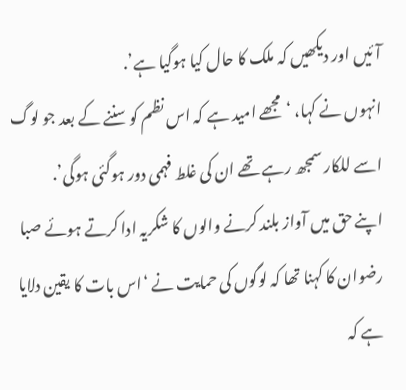آئیں اور دیکھیں کہ ملک کا حال کیا ہوگیا ہے’.
انہوں نے کہا، ‘مجھے امید ہے کہ اس نظم کو سننے کے بعد جو لوگ اسے للکار سمجھ رہے تھے ان کی غلط فہمی دور ہوگئی ہوگی’.
اپنے حق میں آواز بلند کرنے والوں کا شکریہ ادا کرتے ہوئے صبا رضوان کا کہنا تھا کہ لوگوں کی حمایت نے ‘اس بات کا یقین دلایا ہے کہ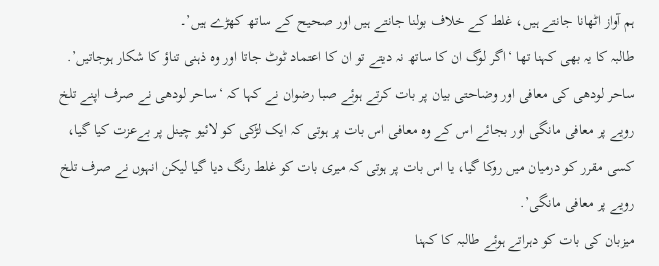ہم آواز اٹھانا جانتے ہیں، غلط کے خلاف بولنا جانتے ہیں اور صحیح کے ساتھ کھڑے ہیں’۔
طالبہ کا یہ بھی کہنا تھا ‘اگر لوگ ان کا ساتھ نہ دیتے تو ان کا اعتماد ٹوٹ جاتا اور وہ ذہنی تناؤ کا شکار ہوجاتیں’.
ساحر لودھی کی معافی اور وضاحتی بیان پر بات کرتے ہوئے صبا رضوان نے کہا کہ ‘ساحر لودھی نے صرف اپنے تلخ رویے پر معافی مانگی اور بجائے اس کے وہ معافی اس بات پر ہوتی کہ ایک لڑکی کو لائیو چینل پر بےعزت کیا گیا، کسی مقرر کو درمیان میں روکا گیا، یا اس بات پر ہوتی کہ میری بات کو غلط رنگ دیا گیا لیکن انہوں نے صرف تلخ رویے پر معافی مانگی’.
میزبان کی بات کو دہراتے ہوئے طالبہ کا کہنا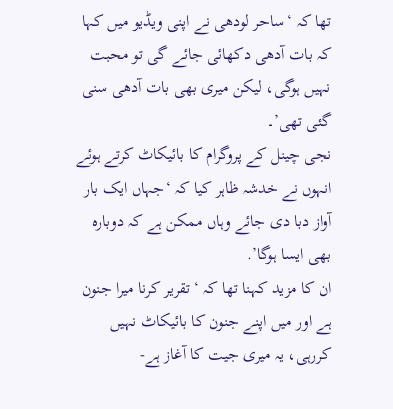تھا کہ ‘ساحر لودھی نے اپنی ویڈیو میں کہا کہ بات آدھی دکھائی جائے گی تو محبت نہیں ہوگی، لیکن میری بھی بات آدھی سنی گئی تھی’۔
نجی چینل کے پروگرام کا بائیکاٹ کرتے ہوئے انہوں نے خدشہ ظاہر کیا کہ ‘جہاں ایک بار آواز دبا دی جائے وہاں ممکن ہے کہ دوبارہ بھی ایسا ہوگا’.
ان کا مزید کہنا تھا کہ ‘تقریر کرنا میرا جنون ہے اور میں اپنے جنون کا بائیکاٹ نہیں کررہی، یہ میری جیت کا آغاز ہے-